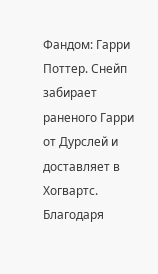Фандом: Гарри Поттер. Снейп забирает раненого Гарри от Дурслей и доставляет в Хогвартс. Благодаря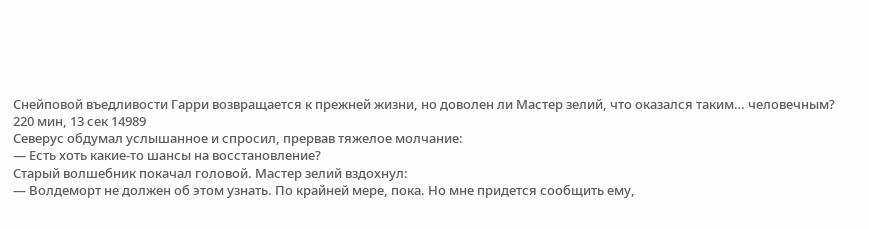Снейповой въедливости Гарри возвращается к прежней жизни, но доволен ли Мастер зелий, что оказался таким… человечным?
220 мин, 13 сек 14989
Северус обдумал услышанное и спросил, прервав тяжелое молчание:
— Есть хоть какие-то шансы на восстановление?
Старый волшебник покачал головой. Мастер зелий вздохнул:
— Волдеморт не должен об этом узнать. По крайней мере, пока. Но мне придется сообщить ему,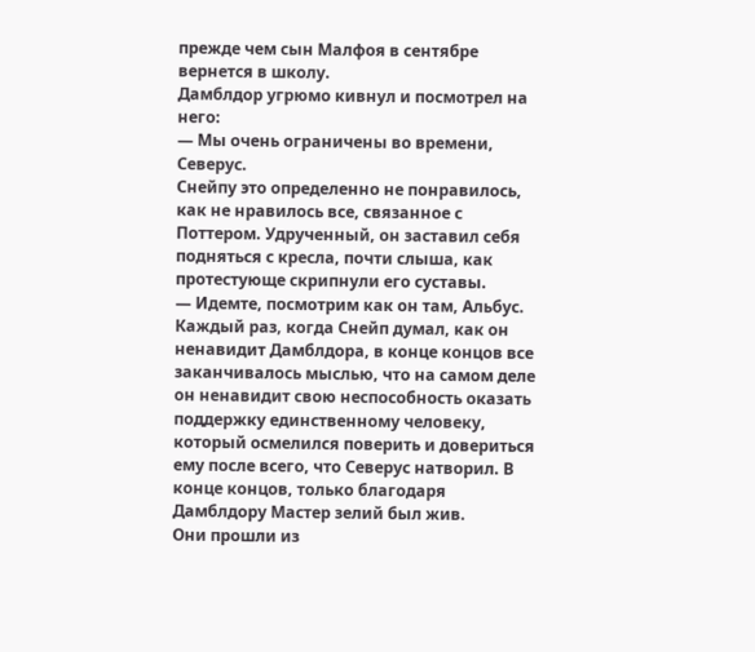прежде чем сын Малфоя в сентябре вернется в школу.
Дамблдор угрюмо кивнул и посмотрел на него:
— Мы очень ограничены во времени, Северус.
Снейпу это определенно не понравилось, как не нравилось все, связанное с Поттером. Удрученный, он заставил себя подняться с кресла, почти слыша, как протестующе скрипнули его суставы.
— Идемте, посмотрим как он там, Альбус.
Каждый раз, когда Снейп думал, как он ненавидит Дамблдора, в конце концов все заканчивалось мыслью, что на самом деле он ненавидит свою неспособность оказать поддержку единственному человеку, который осмелился поверить и довериться ему после всего, что Северус натворил. В конце концов, только благодаря Дамблдору Мастер зелий был жив.
Они прошли из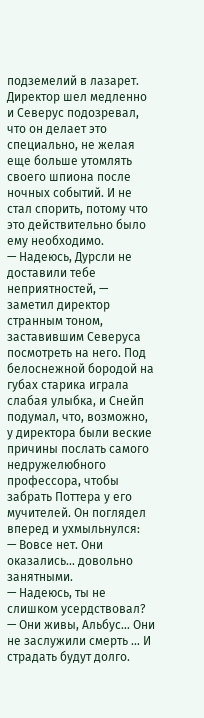подземелий в лазарет. Директор шел медленно и Северус подозревал, что он делает это специально, не желая еще больше утомлять своего шпиона после ночных событий. И не стал спорить, потому что это действительно было ему необходимо.
— Надеюсь, Дурсли не доставили тебе неприятностей, — заметил директор странным тоном, заставившим Северуса посмотреть на него. Под белоснежной бородой на губах старика играла слабая улыбка, и Снейп подумал, что, возможно, у директора были веские причины послать самого недружелюбного профессора, чтобы забрать Поттера у его мучителей. Он поглядел вперед и ухмыльнулся:
— Вовсе нет. Они оказались… довольно занятными.
— Надеюсь, ты не слишком усердствовал?
— Они живы, Альбус… Они не заслужили смерть … И страдать будут долго.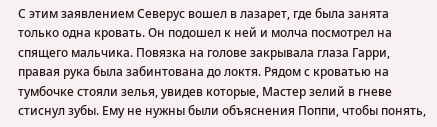С этим заявлением Северус вошел в лазарет, где была занята только одна кровать. Он подошел к ней и молча посмотрел на спящего мальчика. Повязка на голове закрывала глаза Гарри, правая рука была забинтована до локтя. Рядом с кроватью на тумбочке стояли зелья, увидев которые, Мастер зелий в гневе стиснул зубы. Ему не нужны были объяснения Поппи, чтобы понять,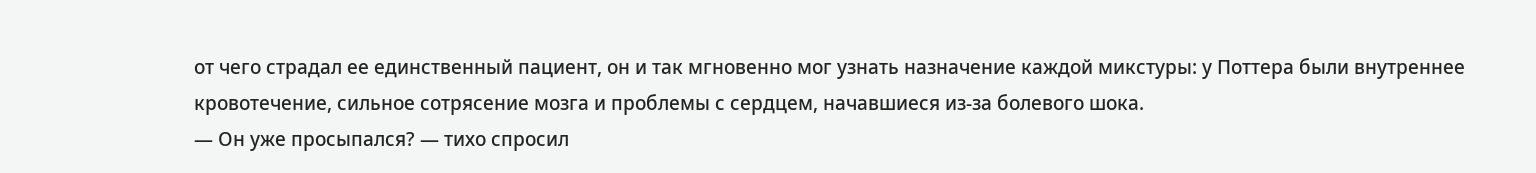от чего страдал ее единственный пациент, он и так мгновенно мог узнать назначение каждой микстуры: у Поттера были внутреннее кровотечение, сильное сотрясение мозга и проблемы с сердцем, начавшиеся из-за болевого шока.
— Он уже просыпался? — тихо спросил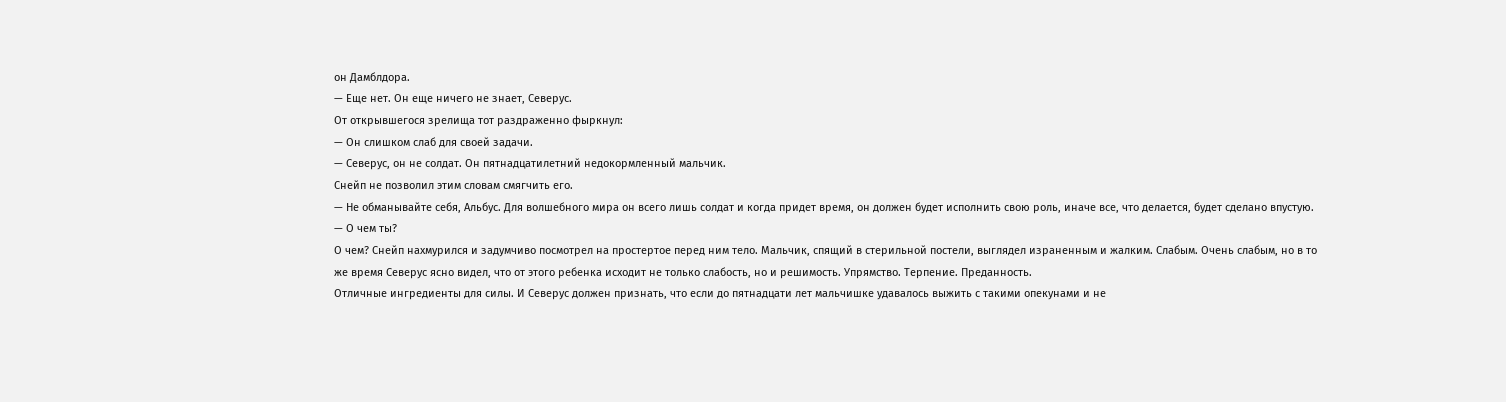он Дамблдора.
— Еще нет. Он еще ничего не знает, Северус.
От открывшегося зрелища тот раздраженно фыркнул:
— Он слишком слаб для своей задачи.
— Северус, он не солдат. Он пятнадцатилетний недокормленный мальчик.
Снейп не позволил этим словам смягчить его.
— Не обманывайте себя, Альбус. Для волшебного мира он всего лишь солдат и когда придет время, он должен будет исполнить свою роль, иначе все, что делается, будет сделано впустую.
— О чем ты?
О чем? Снейп нахмурился и задумчиво посмотрел на простертое перед ним тело. Мальчик, спящий в стерильной постели, выглядел израненным и жалким. Слабым. Очень слабым, но в то же время Северус ясно видел, что от этого ребенка исходит не только слабость, но и решимость. Упрямство. Терпение. Преданность.
Отличные ингредиенты для силы. И Северус должен признать, что если до пятнадцати лет мальчишке удавалось выжить с такими опекунами и не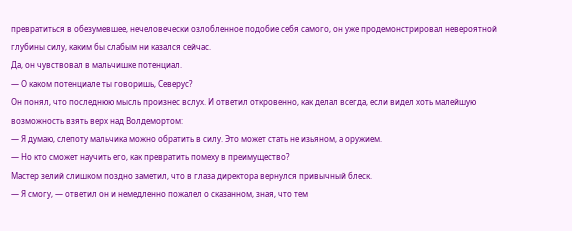превратиться в обезумевшее, нечеловечески озлобленное подобие себя самого, он уже продемонстрировал невероятной глубины силу, каким бы слабым ни казался сейчас.
Да, он чувствовал в мальчишке потенциал.
— О каком потенциале ты говоришь, Северус?
Он понял, что последнюю мысль произнес вслух. И ответил откровенно, как делал всегда, если видел хоть малейшую возможность взять верх над Волдемортом:
— Я думаю, слепоту мальчика можно обратить в силу. Это может стать не изьяном, а оружием.
— Но кто сможет научить его, как превратить помеху в преимущество?
Мастер зелий слишком поздно заметил, что в глаза директора вернулся привычный блеск.
— Я смогу, — ответил он и немедленно пожалел о сказанном, зная, что тем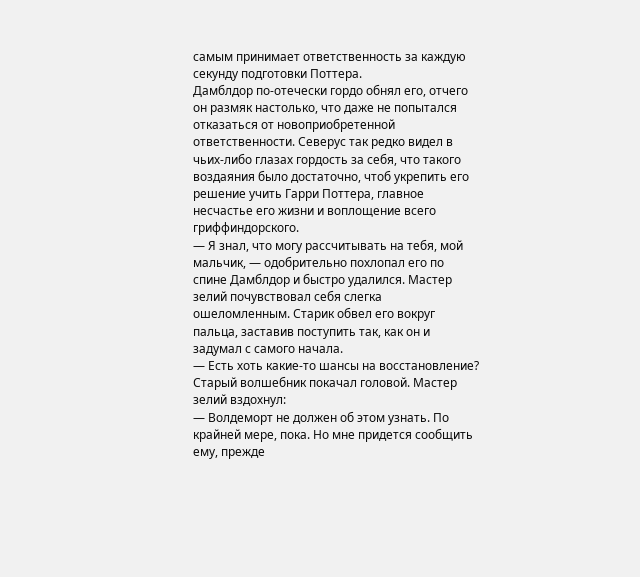самым принимает ответственность за каждую секунду подготовки Поттера.
Дамблдор по-отечески гордо обнял его, отчего он размяк настолько, что даже не попытался отказаться от новоприобретенной ответственности. Северус так редко видел в чьих-либо глазах гордость за себя, что такого воздаяния было достаточно, чтоб укрепить его решение учить Гарри Поттера, главное несчастье его жизни и воплощение всего гриффиндорского.
— Я знал, что могу рассчитывать на тебя, мой мальчик, — одобрительно похлопал его по спине Дамблдор и быстро удалился. Мастер зелий почувствовал себя слегка ошеломленным. Старик обвел его вокруг пальца, заставив поступить так, как он и задумал с самого начала.
— Есть хоть какие-то шансы на восстановление?
Старый волшебник покачал головой. Мастер зелий вздохнул:
— Волдеморт не должен об этом узнать. По крайней мере, пока. Но мне придется сообщить ему, прежде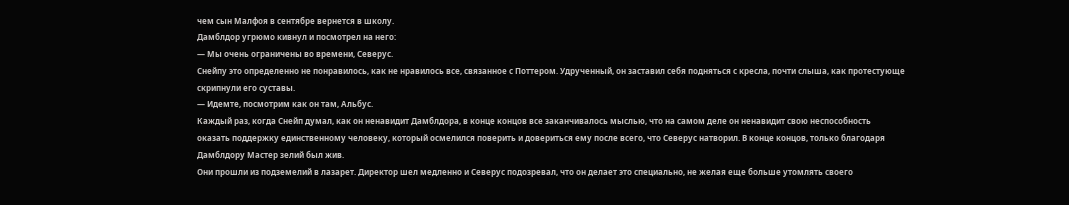чем сын Малфоя в сентябре вернется в школу.
Дамблдор угрюмо кивнул и посмотрел на него:
— Мы очень ограничены во времени, Северус.
Снейпу это определенно не понравилось, как не нравилось все, связанное с Поттером. Удрученный, он заставил себя подняться с кресла, почти слыша, как протестующе скрипнули его суставы.
— Идемте, посмотрим как он там, Альбус.
Каждый раз, когда Снейп думал, как он ненавидит Дамблдора, в конце концов все заканчивалось мыслью, что на самом деле он ненавидит свою неспособность оказать поддержку единственному человеку, который осмелился поверить и довериться ему после всего, что Северус натворил. В конце концов, только благодаря Дамблдору Мастер зелий был жив.
Они прошли из подземелий в лазарет. Директор шел медленно и Северус подозревал, что он делает это специально, не желая еще больше утомлять своего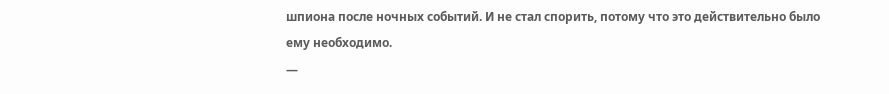шпиона после ночных событий. И не стал спорить, потому что это действительно было ему необходимо.
—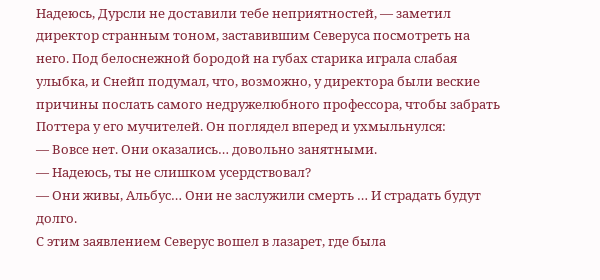Надеюсь, Дурсли не доставили тебе неприятностей, — заметил директор странным тоном, заставившим Северуса посмотреть на него. Под белоснежной бородой на губах старика играла слабая улыбка, и Снейп подумал, что, возможно, у директора были веские причины послать самого недружелюбного профессора, чтобы забрать Поттера у его мучителей. Он поглядел вперед и ухмыльнулся:
— Вовсе нет. Они оказались… довольно занятными.
— Надеюсь, ты не слишком усердствовал?
— Они живы, Альбус… Они не заслужили смерть … И страдать будут долго.
С этим заявлением Северус вошел в лазарет, где была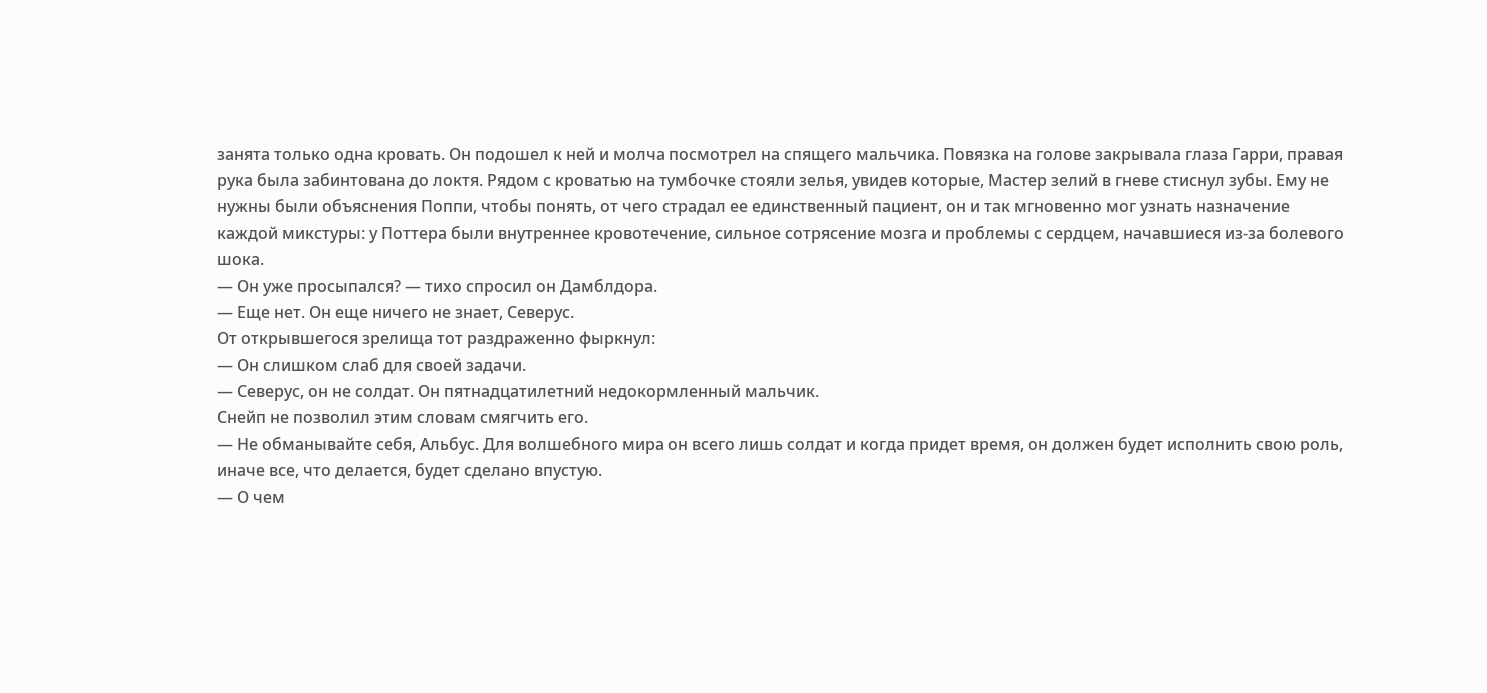занята только одна кровать. Он подошел к ней и молча посмотрел на спящего мальчика. Повязка на голове закрывала глаза Гарри, правая рука была забинтована до локтя. Рядом с кроватью на тумбочке стояли зелья, увидев которые, Мастер зелий в гневе стиснул зубы. Ему не нужны были объяснения Поппи, чтобы понять, от чего страдал ее единственный пациент, он и так мгновенно мог узнать назначение каждой микстуры: у Поттера были внутреннее кровотечение, сильное сотрясение мозга и проблемы с сердцем, начавшиеся из-за болевого шока.
— Он уже просыпался? — тихо спросил он Дамблдора.
— Еще нет. Он еще ничего не знает, Северус.
От открывшегося зрелища тот раздраженно фыркнул:
— Он слишком слаб для своей задачи.
— Северус, он не солдат. Он пятнадцатилетний недокормленный мальчик.
Снейп не позволил этим словам смягчить его.
— Не обманывайте себя, Альбус. Для волшебного мира он всего лишь солдат и когда придет время, он должен будет исполнить свою роль, иначе все, что делается, будет сделано впустую.
— О чем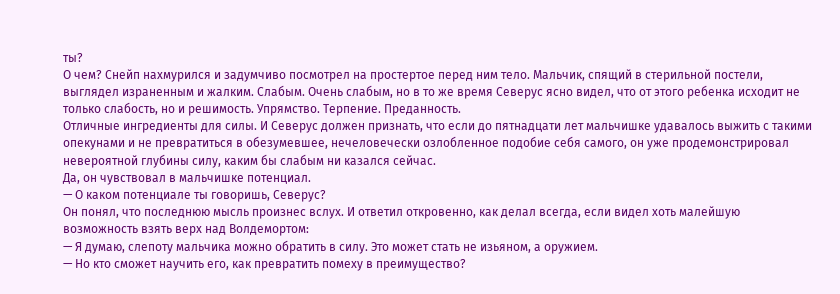ты?
О чем? Снейп нахмурился и задумчиво посмотрел на простертое перед ним тело. Мальчик, спящий в стерильной постели, выглядел израненным и жалким. Слабым. Очень слабым, но в то же время Северус ясно видел, что от этого ребенка исходит не только слабость, но и решимость. Упрямство. Терпение. Преданность.
Отличные ингредиенты для силы. И Северус должен признать, что если до пятнадцати лет мальчишке удавалось выжить с такими опекунами и не превратиться в обезумевшее, нечеловечески озлобленное подобие себя самого, он уже продемонстрировал невероятной глубины силу, каким бы слабым ни казался сейчас.
Да, он чувствовал в мальчишке потенциал.
— О каком потенциале ты говоришь, Северус?
Он понял, что последнюю мысль произнес вслух. И ответил откровенно, как делал всегда, если видел хоть малейшую возможность взять верх над Волдемортом:
— Я думаю, слепоту мальчика можно обратить в силу. Это может стать не изьяном, а оружием.
— Но кто сможет научить его, как превратить помеху в преимущество?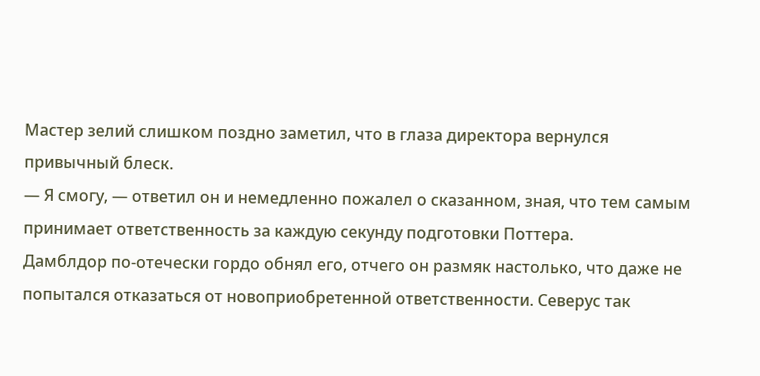Мастер зелий слишком поздно заметил, что в глаза директора вернулся привычный блеск.
— Я смогу, — ответил он и немедленно пожалел о сказанном, зная, что тем самым принимает ответственность за каждую секунду подготовки Поттера.
Дамблдор по-отечески гордо обнял его, отчего он размяк настолько, что даже не попытался отказаться от новоприобретенной ответственности. Северус так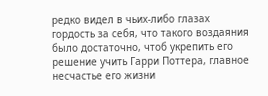редко видел в чьих-либо глазах гордость за себя, что такого воздаяния было достаточно, чтоб укрепить его решение учить Гарри Поттера, главное несчастье его жизни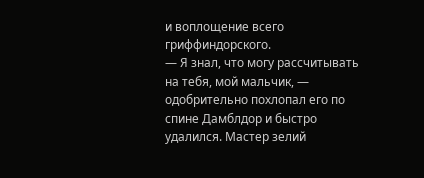и воплощение всего гриффиндорского.
— Я знал, что могу рассчитывать на тебя, мой мальчик, — одобрительно похлопал его по спине Дамблдор и быстро удалился. Мастер зелий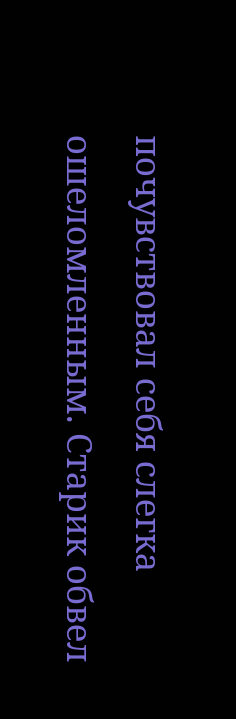почувствовал себя слегка ошеломленным. Старик обвел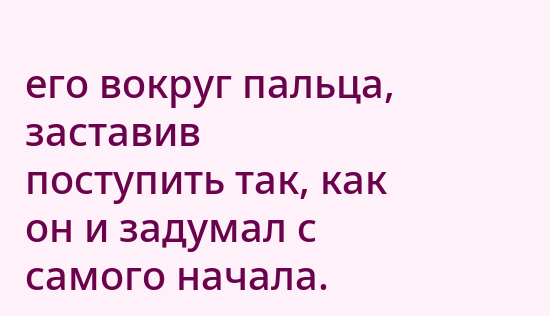его вокруг пальца, заставив поступить так, как он и задумал с самого начала.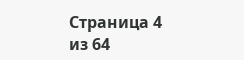Страница 4 из 64